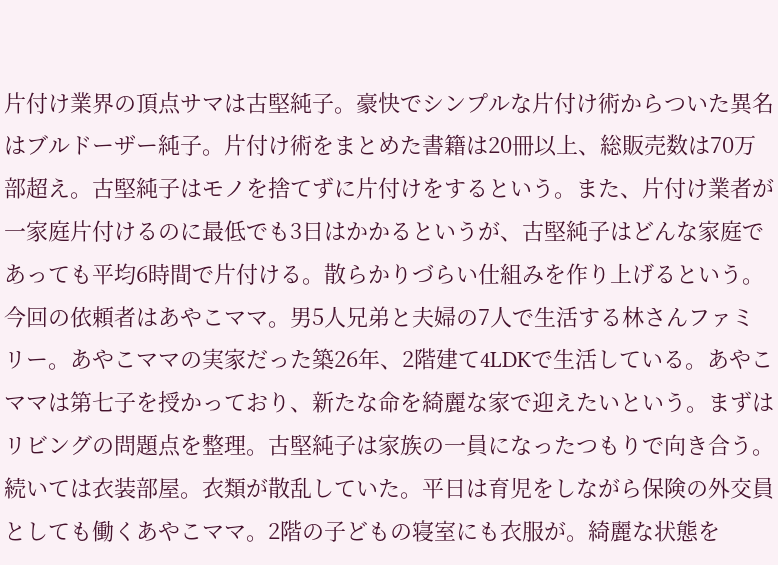片付け業界の頂点サマは古堅純子。豪快でシンプルな片付け術からついた異名はブルドーザー純子。片付け術をまとめた書籍は20冊以上、総販売数は70万部超え。古堅純子はモノを捨てずに片付けをするという。また、片付け業者が一家庭片付けるのに最低でも3日はかかるというが、古堅純子はどんな家庭であっても平均6時間で片付ける。散らかりづらい仕組みを作り上げるという。今回の依頼者はあやこママ。男5人兄弟と夫婦の7人で生活する林さんファミリー。あやこママの実家だった築26年、2階建て4LDKで生活している。あやこママは第七子を授かっており、新たな命を綺麗な家で迎えたいという。まずはリビングの問題点を整理。古堅純子は家族の一員になったつもりで向き合う。続いては衣装部屋。衣類が散乱していた。平日は育児をしながら保険の外交員としても働くあやこママ。2階の子どもの寝室にも衣服が。綺麗な状態を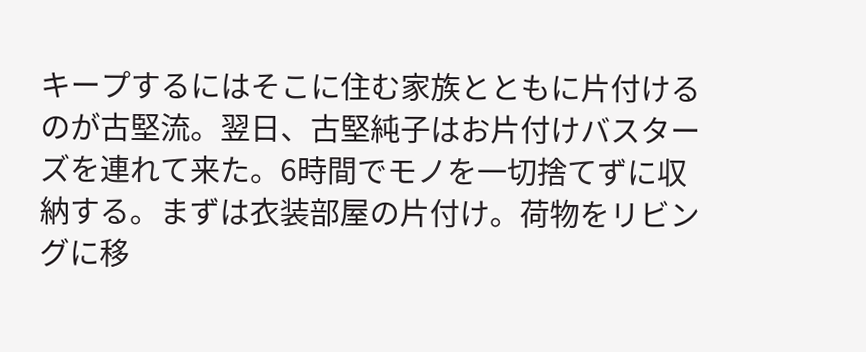キープするにはそこに住む家族とともに片付けるのが古堅流。翌日、古堅純子はお片付けバスターズを連れて来た。6時間でモノを一切捨てずに収納する。まずは衣装部屋の片付け。荷物をリビングに移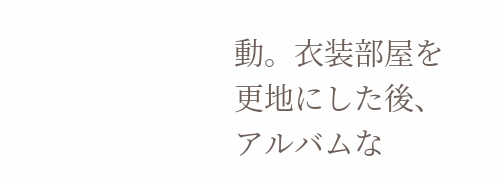動。衣装部屋を更地にした後、アルバムな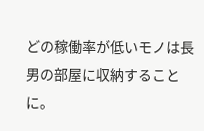どの稼働率が低いモノは長男の部屋に収納することに。